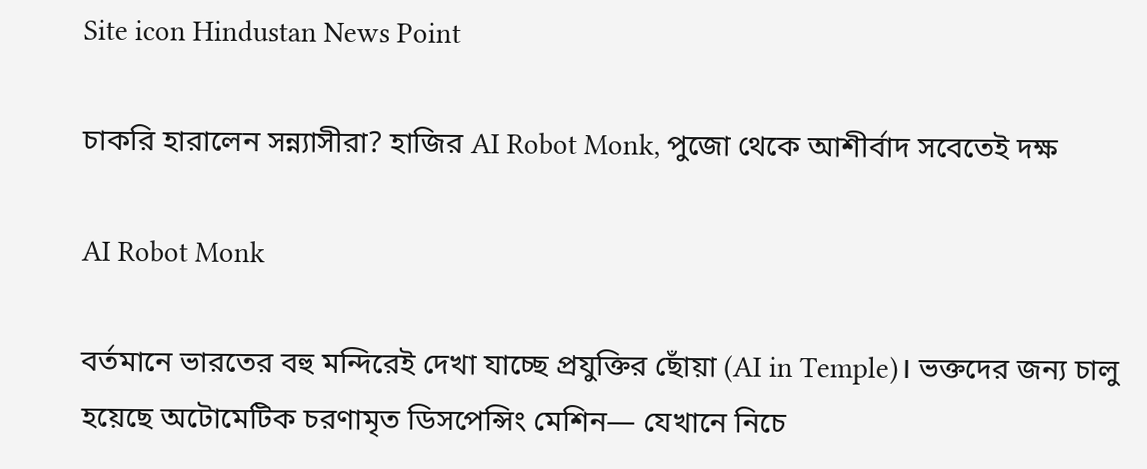Site icon Hindustan News Point

চাকরি হারালেন সন্ন্যাসীরা? হাজির AI Robot Monk, পুজো থেকে আশীর্বাদ সবেতেই দক্ষ

AI Robot Monk

বর্তমানে ভারতের বহু মন্দিরেই দেখা যাচ্ছে প্রযুক্তির ছোঁয়া (AI in Temple)। ভক্তদের জন্য চালু হয়েছে অটোমেটিক চরণামৃত ডিসপেন্সিং মেশিন— যেখানে নিচে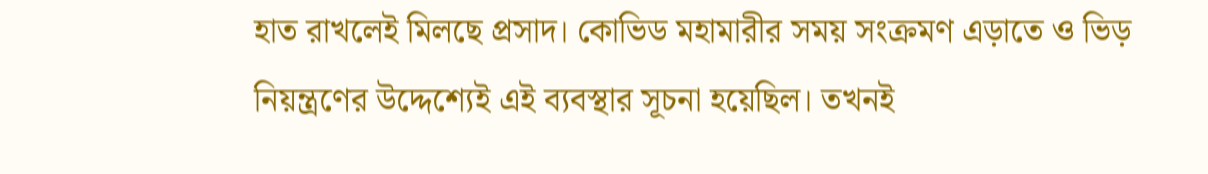হাত রাখলেই মিলছে প্রসাদ। কোভিড মহামারীর সময় সংক্রমণ এড়াতে ও ভিড় নিয়ন্ত্রণের উদ্দেশ্যেই এই ব্যবস্থার সূচনা হয়েছিল। তখনই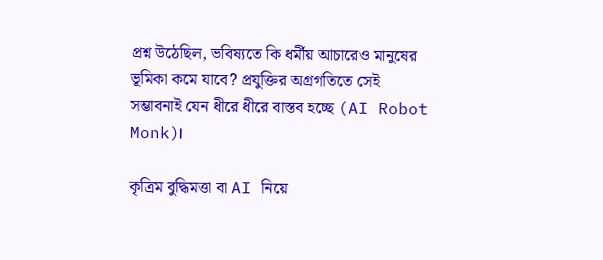প্রশ্ন উঠেছিল, ভবিষ্যতে কি ধর্মীয় আচারেও মানুষের ভূমিকা কমে যাবে? প্রযুক্তির অগ্রগতিতে সেই সম্ভাবনাই যেন ধীরে ধীরে বাস্তব হচ্ছে (AI Robot Monk)।

কৃত্রিম বুদ্ধিমত্তা বা AI নিয়ে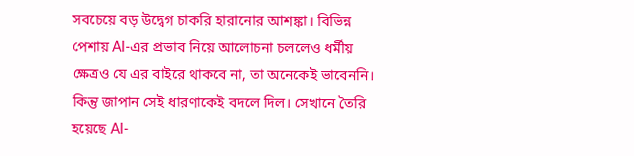সবচেয়ে বড় উদ্বেগ চাকরি হারানোর আশঙ্কা। বিভিন্ন পেশায় AI-এর প্রভাব নিয়ে আলোচনা চললেও ধর্মীয় ক্ষেত্রও যে এর বাইরে থাকবে না, তা অনেকেই ভাবেননি। কিন্তু জাপান সেই ধারণাকেই বদলে দিল। সেখানে তৈরি হয়েছে AI-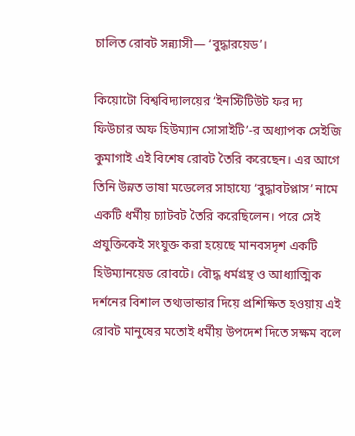চালিত রোবট সন্ন্যাসী— ‘বুদ্ধারয়েড’।

কিয়োটো বিশ্ববিদ্যালয়ের ‘ইনস্টিটিউট ফর দ্য ফিউচার অফ হিউম্যান সোসাইটি’-র অধ্যাপক সেইজি কুমাগাই এই বিশেষ রোবট তৈরি করেছেন। এর আগে তিনি উন্নত ভাষা মডেলের সাহায্যে ‘বুদ্ধাবটপ্লাস’ নামে একটি ধর্মীয় চ্যাটবট তৈরি করেছিলেন। পরে সেই প্রযুক্তিকেই সংযুক্ত করা হয়েছে মানবসদৃশ একটি হিউম্যানয়েড রোবটে। বৌদ্ধ ধর্মগ্রন্থ ও আধ্যাত্মিক দর্শনের বিশাল তথ্যভান্ডার দিয়ে প্রশিক্ষিত হওয়ায় এই রোবট মানুষের মতোই ধর্মীয় উপদেশ দিতে সক্ষম বলে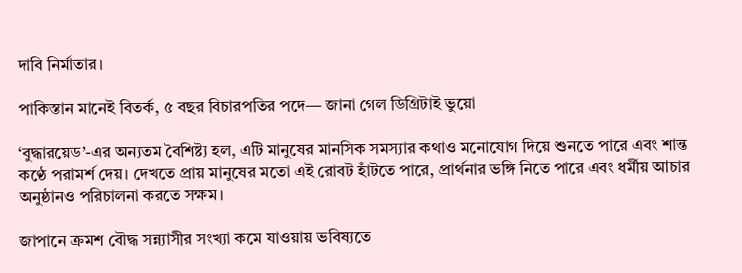দাবি নির্মাতার।

পাকিস্তান মানেই বিতর্ক, ৫ বছর বিচারপতির পদে— জানা গেল ডিগ্রিটাই ভুয়ো

‘বুদ্ধারয়েড’-এর অন্যতম বৈশিষ্ট্য হল, এটি মানুষের মানসিক সমস্যার কথাও মনোযোগ দিয়ে শুনতে পারে এবং শান্ত কণ্ঠে পরামর্শ দেয়। দেখতে প্রায় মানুষের মতো এই রোবট হাঁটতে পারে, প্রার্থনার ভঙ্গি নিতে পারে এবং ধর্মীয় আচার অনুষ্ঠানও পরিচালনা করতে সক্ষম।

জাপানে ক্রমশ বৌদ্ধ সন্ন্যাসীর সংখ্যা কমে যাওয়ায় ভবিষ্যতে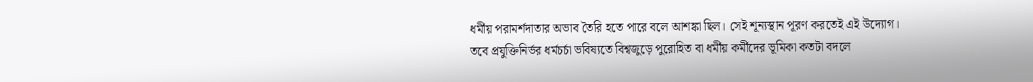ধর্মীয় পরামর্শদাতার অভাব তৈরি হতে পারে বলে আশঙ্কা ছিল। সেই শূন্যস্থান পূরণ করতেই এই উদ্যোগ। তবে প্রযুক্তিনির্ভর ধর্মচর্চা ভবিষ্যতে বিশ্বজুড়ে পুরোহিত বা ধর্মীয় কর্মীদের ভূমিকা কতটা বদলে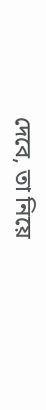দেবে, তা নিয়ে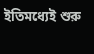ইতিমধ্যেই শুরু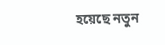হয়েছে নতুন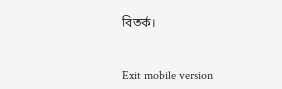বিতর্ক।


Exit mobile version